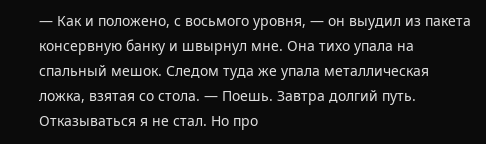— Как и положено, с восьмого уровня, — он выудил из пакета консервную банку и швырнул мне. Она тихо упала на спальный мешок. Следом туда же упала металлическая ложка, взятая со стола. — Поешь. Завтра долгий путь.
Отказываться я не стал. Но про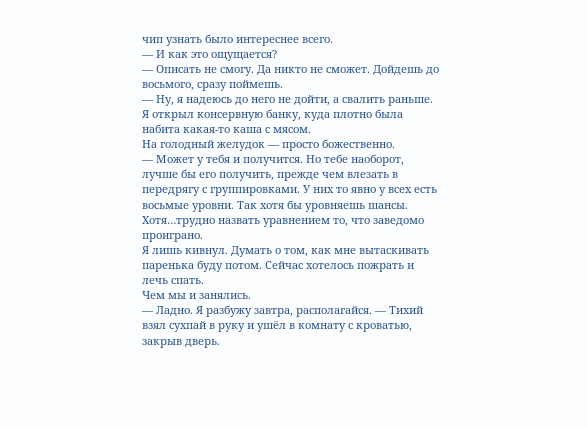чип узнать было интереснее всего.
— И как это ощущается?
— Описать не смогу. Да никто не сможет. Дойдешь до восьмого, сразу поймешь.
— Ну, я надеюсь до него не дойти, а свалить раньше.
Я открыл консервную банку, куда плотно была набита какая-то каша с мясом.
На голодный желудок — просто божественно.
— Может у тебя и получится. Но тебе наоборот, лучше бы его получить, прежде чем влезать в передрягу с группировками. У них то явно у всех есть восьмые уровни. Так хотя бы уровняешь шансы. Хотя…трудно назвать уравнением то, что заведомо проиграно.
Я лишь кивнул. Думать о том, как мне вытаскивать паренька буду потом. Сейчас хотелось пожрать и лечь спать.
Чем мы и занялись.
— Ладно. Я разбужу завтра, располагайся. — Тихий взял сухпай в руку и ушёл в комнату с кроватью, закрыв дверь.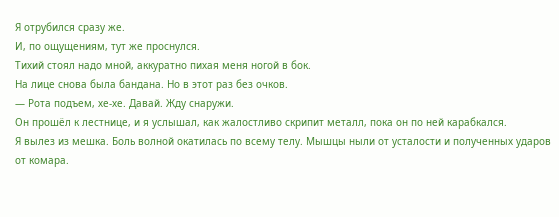Я отрубился сразу же.
И, по ощущениям, тут же проснулся.
Тихий стоял надо мной, аккуратно пихая меня ногой в бок.
На лице снова была бандана. Но в этот раз без очков.
— Рота подъем, хе-хе. Давай. Жду снаружи.
Он прошёл к лестнице, и я услышал, как жалостливо скрипит металл, пока он по ней карабкался.
Я вылез из мешка. Боль волной окатилась по всему телу. Мышцы ныли от усталости и полученных ударов от комара.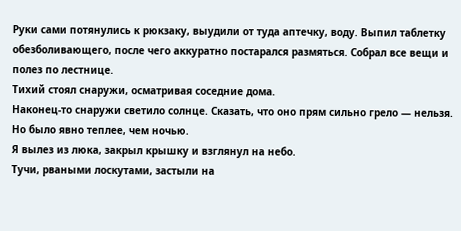Руки сами потянулись к рюкзаку, выудили от туда аптечку, воду. Выпил таблетку обезболивающего, после чего аккуратно постарался размяться. Собрал все вещи и полез по лестнице.
Тихий стоял снаружи, осматривая соседние дома.
Наконец-то снаружи светило солнце. Сказать, что оно прям сильно грело — нельзя. Но было явно теплее, чем ночью.
Я вылез из люка, закрыл крышку и взглянул на небо.
Тучи, рваными лоскутами, застыли на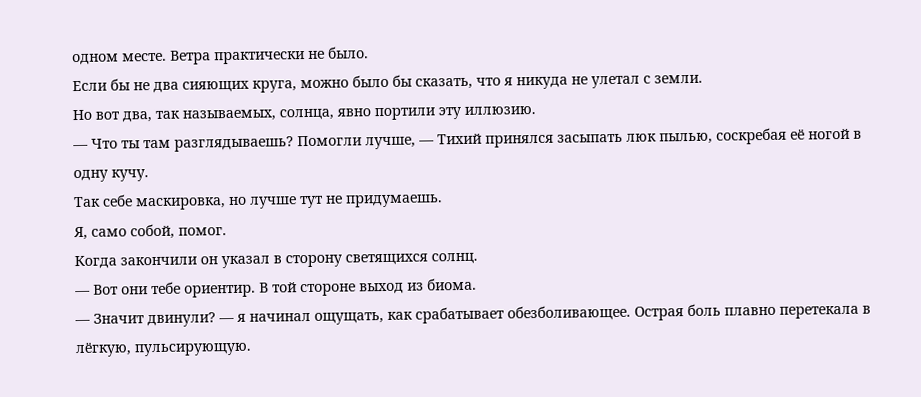одном месте. Ветра практически не было.
Если бы не два сияющих круга, можно было бы сказать, что я никуда не улетал с земли.
Но вот два, так называемых, солнца, явно портили эту иллюзию.
— Что ты там разглядываешь? Помогли лучше, — Тихий принялся засыпать люк пылью, соскребая её ногой в одну кучу.
Так себе маскировка, но лучше тут не придумаешь.
Я, само собой, помог.
Когда закончили он указал в сторону светящихся солнц.
— Вот они тебе ориентир. В той стороне выход из биома.
— Значит двинули? — я начинал ощущать, как срабатывает обезболивающее. Острая боль плавно перетекала в лёгкую, пульсирующую.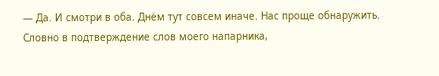— Да. И смотри в оба. Днём тут совсем иначе. Нас проще обнаружить.
Словно в подтверждение слов моего напарника,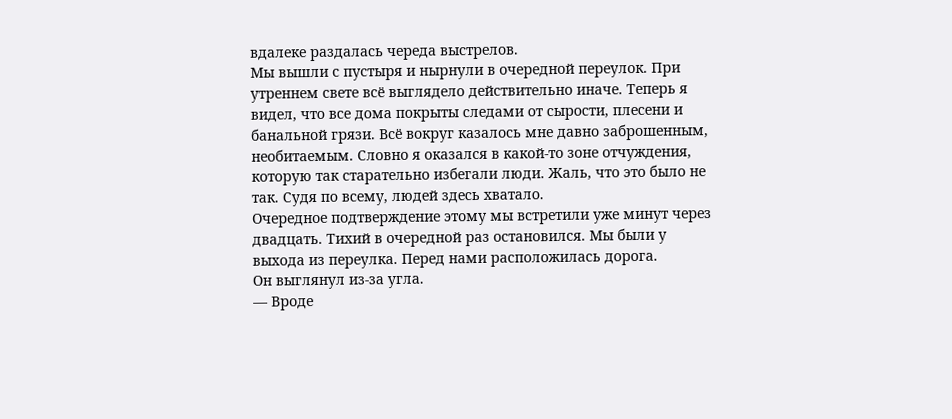вдалеке раздалась череда выстрелов.
Мы вышли с пустыря и нырнули в очередной переулок. При утреннем свете всё выглядело действительно иначе. Теперь я видел, что все дома покрыты следами от сырости, плесени и банальной грязи. Всё вокруг казалось мне давно заброшенным, необитаемым. Словно я оказался в какой-то зоне отчуждения, которую так старательно избегали люди. Жаль, что это было не так. Судя по всему, людей здесь хватало.
Очередное подтверждение этому мы встретили уже минут через двадцать. Тихий в очередной раз остановился. Мы были у выхода из переулка. Перед нами расположилась дорога.
Он выглянул из-за угла.
— Вроде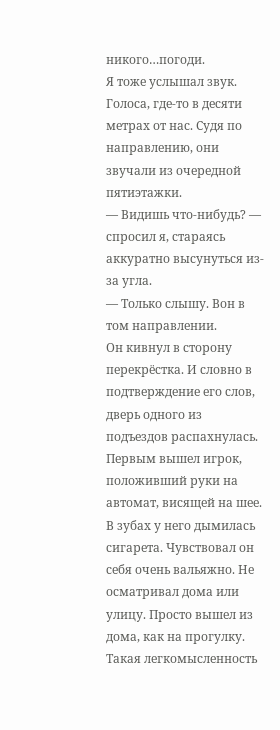никого…погоди.
Я тоже услышал звук. Голоса, где-то в десяти метрах от нас. Судя по направлению, они звучали из очередной пятиэтажки.
— Видишь что-нибудь? — спросил я, стараясь аккуратно высунуться из-за угла.
— Только слышу. Вон в том направлении.
Он кивнул в сторону перекрёстка. И словно в подтверждение его слов, дверь одного из подъездов распахнулась.
Первым вышел игрок, положивший руки на автомат, висящей на шее. В зубах у него дымилась сигарета. Чувствовал он себя очень вальяжно. Не осматривал дома или улицу. Просто вышел из дома, как на прогулку.
Такая легкомысленность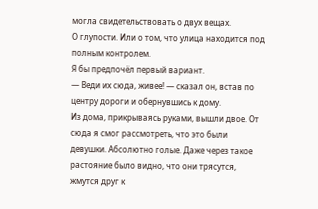могла свидетельствовать о двух вещах.
О глупости. Или о том, что улица находится под полным контролем.
Я бы предпочёл первый вариант.
— Веди их сюда, живее! — сказал он, встав по центру дороги и обернувшись к дому.
Из дома, прикрываясь руками, вышли двое. От сюда я смог рассмотреть, что это были девушки. Абсолютно голые. Даже через такое растояние было видно, что они трясутся, жмутся друг к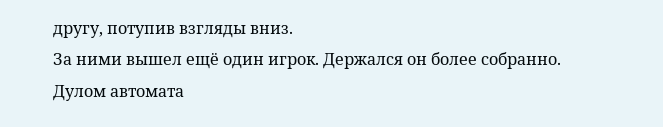другу, потупив взгляды вниз.
За ними вышел ещё один игрок. Держался он более собранно. Дулом автомата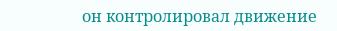он контролировал движение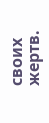своих жертв.